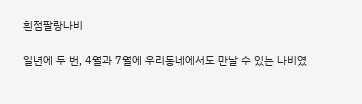흰점팔랑나비

일년에 두 번, 4월과 7월에 우리동네에서도 만날 수 있는 나비였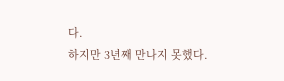다.
하지만 3년째 만나지 못했다.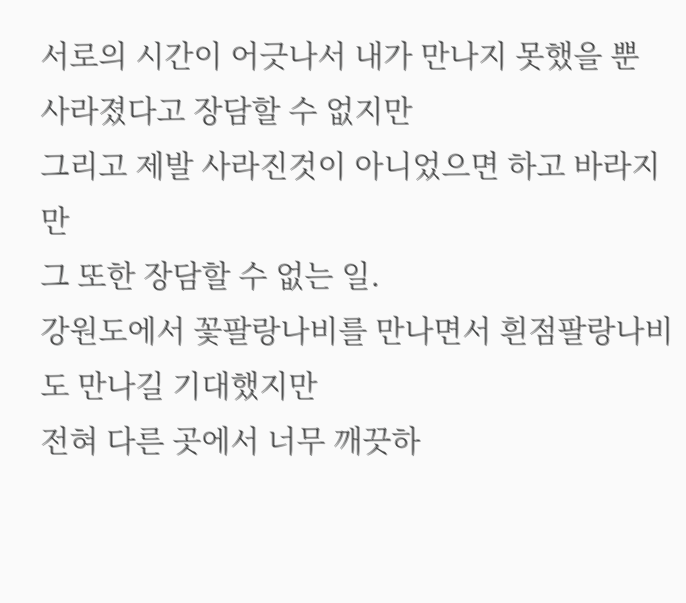서로의 시간이 어긋나서 내가 만나지 못했을 뿐 사라졌다고 장담할 수 없지만
그리고 제발 사라진것이 아니었으면 하고 바라지만
그 또한 장담할 수 없는 일.
강원도에서 꽃팔랑나비를 만나면서 흰점팔랑나비도 만나길 기대했지만
전혀 다른 곳에서 너무 깨끗하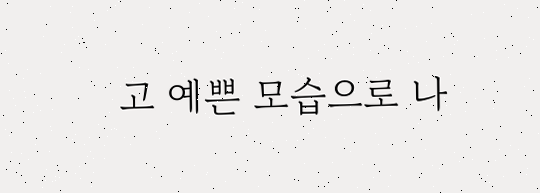고 예쁜 모습으로 나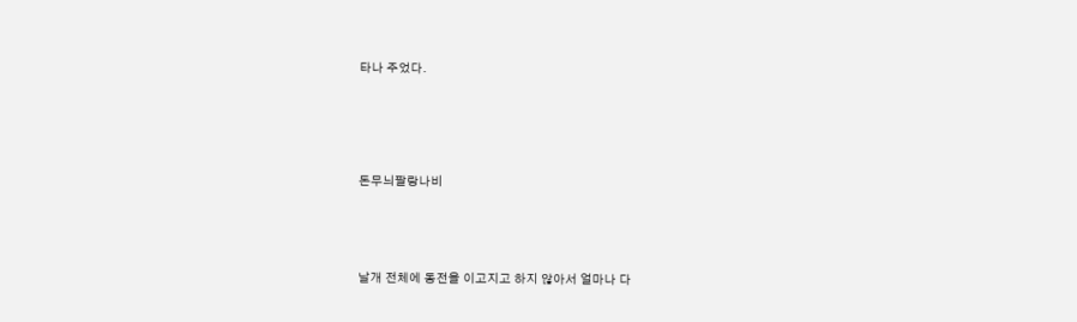타나 주었다.






돈무늬팔랑나비





날개 전체에 동전을 이고지고 하지 않아서 얼마나 다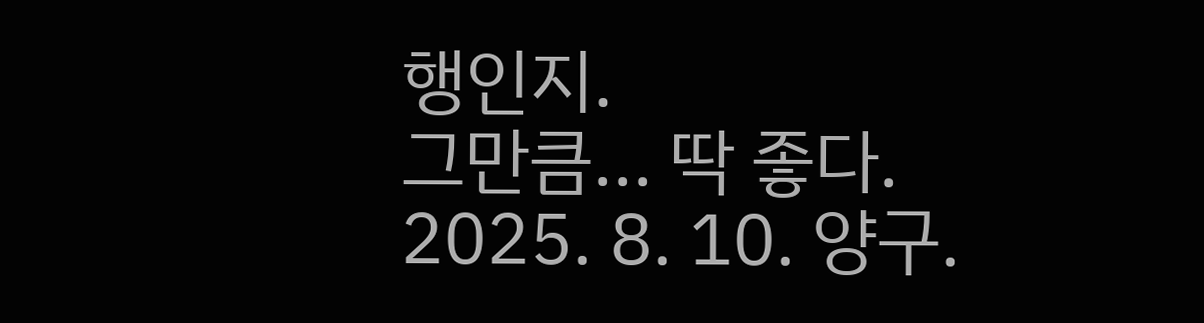행인지.
그만큼... 딱 좋다.
2025. 8. 10. 양구.